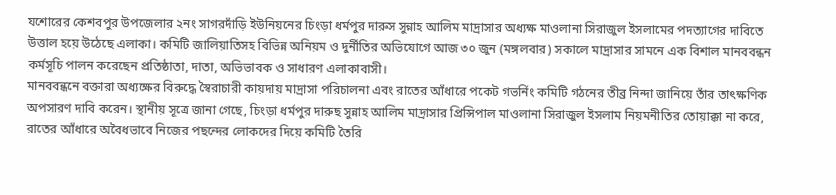যশোরের কেশবপুর উপজেলার ২নং সাগরদাঁড়ি ইউনিয়নের চিংড়া ধর্মপুর দারুস সুন্নাহ আলিম মাদ্রাসার অধ্যক্ষ মাওলানা সিরাজুল ইসলামের পদত্যাগের দাবিতে উত্তাল হয়ে উঠেছে এলাকা। কমিটি জালিয়াতিসহ বিভিন্ন অনিয়ম ও দুর্নীতির অভিযোগে আজ ৩০ জুন (মঙ্গলবার) সকালে মাদ্রাসার সামনে এক বিশাল মানববন্ধন কর্মসূচি পালন করেছেন প্রতিষ্ঠাতা, দাতা, অভিভাবক ও সাধারণ এলাকাবাসী।
মানববন্ধনে বক্তারা অধ্যক্ষের বিরুদ্ধে স্বৈরাচারী কায়দায় মাদ্রাসা পরিচালনা এবং রাতের আঁধারে পকেট গভর্নিং কমিটি গঠনের তীব্র নিন্দা জানিয়ে তাঁর তাৎক্ষণিক অপসারণ দাবি করেন। স্থানীয় সূত্রে জানা গেছে, চিংড়া ধর্মপুর দারুছ সুন্নাহ আলিম মাদ্রাসার প্রিন্সিপাল মাওলানা সিরাজুল ইসলাম নিয়মনীতির তোয়াক্কা না করে, রাতের আঁধারে অবৈধভাবে নিজের পছন্দের লোকদের দিয়ে কমিটি তৈরি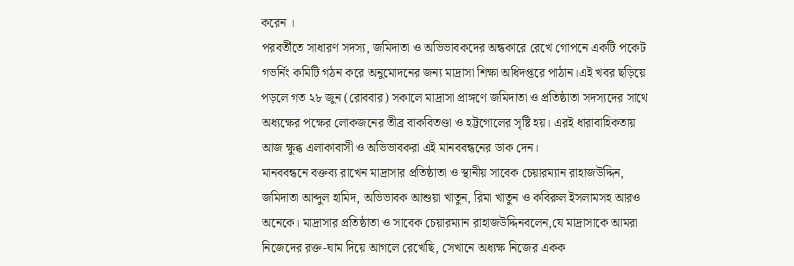করেন ।
পরবর্তীতে সাধারণ সদস্য, জমিদাতা ও অভিভাবকদের অন্ধকারে রেখে গোপনে একটি পকেট গভর্নিং কমিটি গঠন করে অনুমোদনের জন্য মাদ্রাসা শিক্ষা অধিদপ্তরে পাঠান।এই খবর ছড়িয়ে পড়লে গত ২৮ জুন (রোববার) সকালে মাদ্রাসা প্রাঙ্গণে জমিদাতা ও প্রতিষ্ঠাতা সদস্যদের সাথে অধ্যক্ষের পক্ষের লোকজনের তীব্র বাকবিতণ্ডা ও হট্টগোলের সৃষ্টি হয়। এরই ধারাবাহিকতায় আজ ক্ষুব্ধ এলাকাবাসী ও অভিভাবকরা এই মানববন্ধনের ডাক দেন।
মানববন্ধনে বক্তব্য রাখেন মাদ্রাসার প্রতিষ্ঠাতা ও স্থানীয় সাবেক চেয়ারম্যান রাহাজউদ্দিন, জমিদাতা আব্দুল হামিদ, অভিভাবক আশুয়া খাতুন, রিমা খাতুন ও কবিরুল ইসলামসহ আরও অনেকে। মাদ্রাসার প্রতিষ্ঠাতা ও সাবেক চেয়ারম্যান রাহাজউদ্দিনবলেন,যে মাদ্রাসাকে আমরা নিজেদের রক্ত-ঘাম দিয়ে আগলে রেখেছি, সেখানে অধ্যক্ষ নিজের একক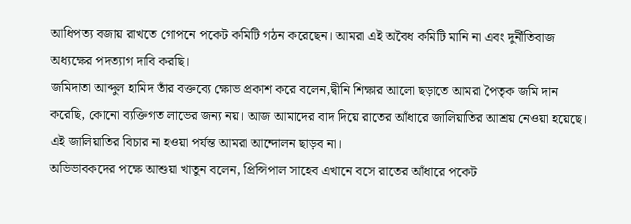আধিপত্য বজায় রাখতে গোপনে পকেট কমিটি গঠন করেছেন। আমরা এই অবৈধ কমিটি মানি না এবং দুর্নীতিবাজ অধ্যক্ষের পদত্যাগ দাবি করছি।
জমিদাতা আব্দুল হামিদ তাঁর বক্তব্যে ক্ষোভ প্রকাশ করে বলেন,দ্বীনি শিক্ষার আলো ছড়াতে আমরা পৈতৃক জমি দান করেছি, কোনো ব্যক্তিগত লাভের জন্য নয়। আজ আমাদের বাদ দিয়ে রাতের আঁধারে জালিয়াতির আশ্রয় নেওয়া হয়েছে। এই জালিয়াতির বিচার না হওয়া পর্যন্ত আমরা আন্দোলন ছাড়ব না।
অভিভাবকদের পক্ষে আশুয়া খাতুন বলেন, প্রিন্সিপাল সাহেব এখানে বসে রাতের আঁধারে পকেট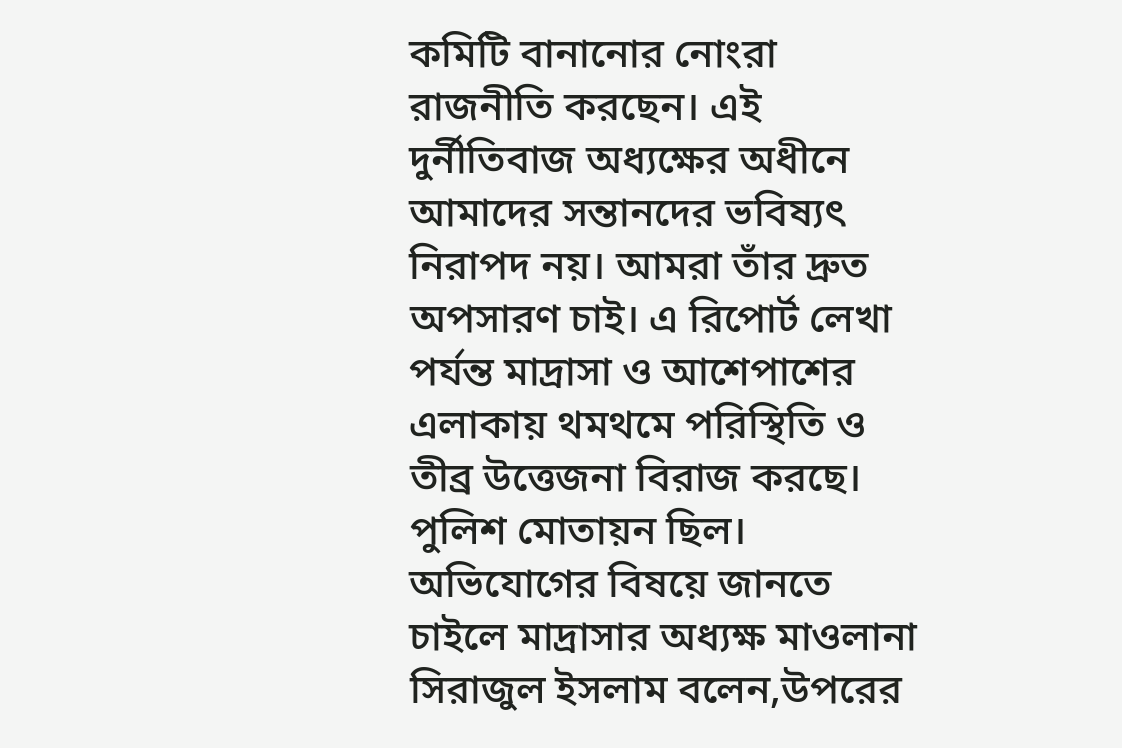কমিটি বানানোর নোংরা রাজনীতি করছেন। এই দুর্নীতিবাজ অধ্যক্ষের অধীনে আমাদের সন্তানদের ভবিষ্যৎ নিরাপদ নয়। আমরা তাঁর দ্রুত অপসারণ চাই। এ রিপোর্ট লেখা পর্যন্ত মাদ্রাসা ও আশেপাশের এলাকায় থমথমে পরিস্থিতি ও তীব্র উত্তেজনা বিরাজ করছে। পুলিশ মোতায়ন ছিল। অভিযোগের বিষয়ে জানতে চাইলে মাদ্রাসার অধ্যক্ষ মাওলানা সিরাজুল ইসলাম বলেন,উপরের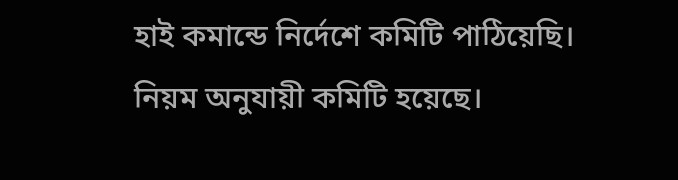হাই কমান্ডে নির্দেশে কমিটি পাঠিয়েছি। নিয়ম অনুযায়ী কমিটি হয়েছে।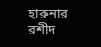হারুনার রশীদ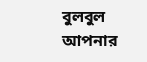বুলবুল
আপনার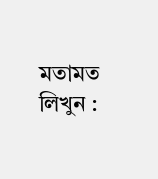মতামত লিখুন :